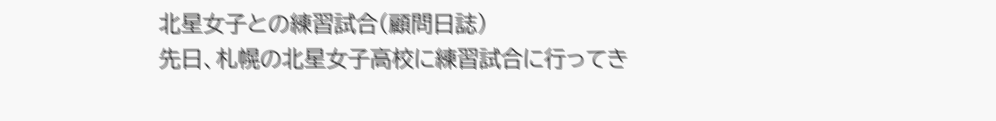北星女子との練習試合(顧問日誌)
先日、札幌の北星女子高校に練習試合に行ってき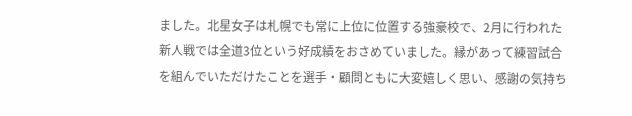ました。北星女子は札幌でも常に上位に位置する強豪校で、2月に行われた新人戦では全道3位という好成績をおさめていました。縁があって練習試合を組んでいただけたことを選手・顧問ともに大変嬉しく思い、感謝の気持ち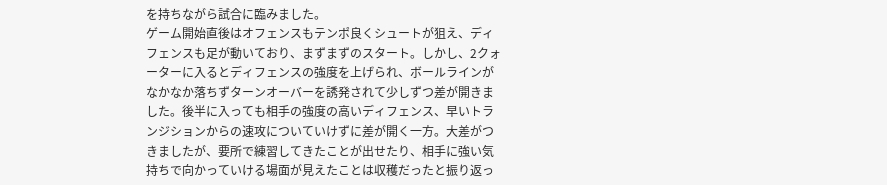を持ちながら試合に臨みました。
ゲーム開始直後はオフェンスもテンポ良くシュートが狙え、ディフェンスも足が動いており、まずまずのスタート。しかし、2クォーターに入るとディフェンスの強度を上げられ、ボールラインがなかなか落ちずターンオーバーを誘発されて少しずつ差が開きました。後半に入っても相手の強度の高いディフェンス、早いトランジションからの速攻についていけずに差が開く一方。大差がつきましたが、要所で練習してきたことが出せたり、相手に強い気持ちで向かっていける場面が見えたことは収穫だったと振り返っ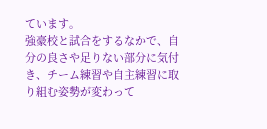ています。
強豪校と試合をするなかで、自分の良さや足りない部分に気付き、チーム練習や自主練習に取り組む姿勢が変わって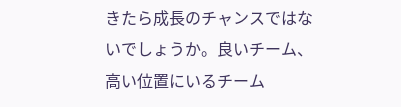きたら成長のチャンスではないでしょうか。良いチーム、高い位置にいるチーム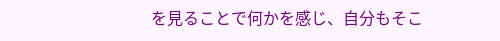を見ることで何かを感じ、自分もそこ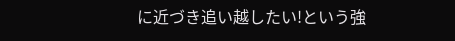に近づき追い越したい!という強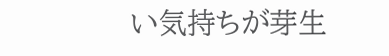い気持ちが芽生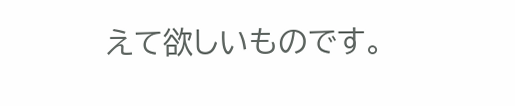えて欲しいものです。